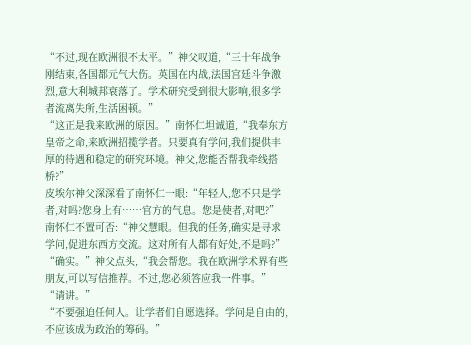“不过,现在欧洲很不太平。”神父叹道,“三十年战争刚结束,各国都元气大伤。英国在内战,法国宫廷斗争激烈,意大利城邦衰落了。学术研究受到很大影响,很多学者流离失所,生活困顿。”
“这正是我来欧洲的原因。”南怀仁坦诚道,“我奉东方皇帝之命,来欧洲招揽学者。只要真有学问,我们提供丰厚的待遇和稳定的研究环境。神父,您能否帮我牵线搭桥?”
皮埃尔神父深深看了南怀仁一眼:“年轻人,您不只是学者,对吗?您身上有……官方的气息。您是使者,对吧?”
南怀仁不置可否:“神父慧眼。但我的任务,确实是寻求学问,促进东西方交流。这对所有人都有好处,不是吗?”
“确实。”神父点头,“我会帮您。我在欧洲学术界有些朋友,可以写信推荐。不过,您必须答应我一件事。”
“请讲。”
“不要强迫任何人。让学者们自愿选择。学问是自由的,不应该成为政治的筹码。”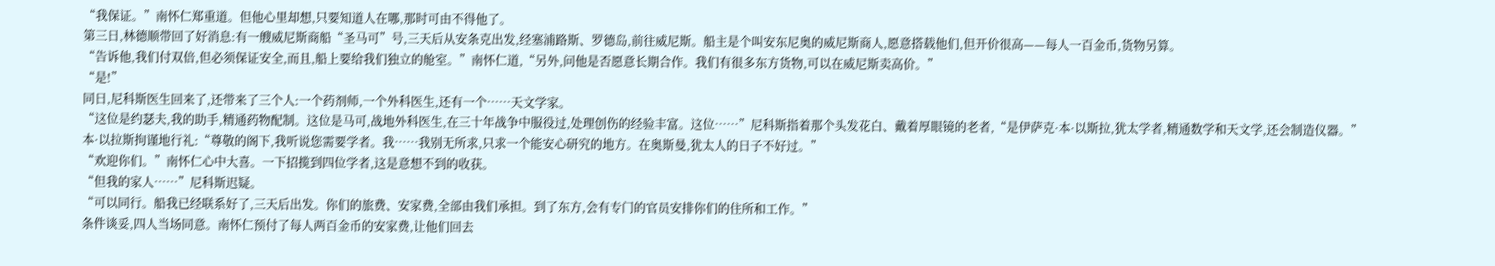“我保证。”南怀仁郑重道。但他心里却想,只要知道人在哪,那时可由不得他了。
第三日,林德顺带回了好消息:有一艘威尼斯商船“圣马可”号,三天后从安条克出发,经塞浦路斯、罗德岛,前往威尼斯。船主是个叫安东尼奥的威尼斯商人,愿意搭载他们,但开价很高——每人一百金币,货物另算。
“告诉他,我们付双倍,但必须保证安全,而且,船上要给我们独立的舱室。”南怀仁道,“另外,问他是否愿意长期合作。我们有很多东方货物,可以在威尼斯卖高价。”
“是!”
同日,尼科斯医生回来了,还带来了三个人:一个药剂师,一个外科医生,还有一个……天文学家。
“这位是约瑟夫,我的助手,精通药物配制。这位是马可,战地外科医生,在三十年战争中服役过,处理创伤的经验丰富。这位……”尼科斯指着那个头发花白、戴着厚眼镜的老者,“是伊萨克·本·以斯拉,犹太学者,精通数学和天文学,还会制造仪器。”
本·以拉斯拘谨地行礼:“尊敬的阁下,我听说您需要学者。我……我别无所求,只求一个能安心研究的地方。在奥斯曼,犹太人的日子不好过。”
“欢迎你们。”南怀仁心中大喜。一下招揽到四位学者,这是意想不到的收获。
“但我的家人……”尼科斯迟疑。
“可以同行。船我已经联系好了,三天后出发。你们的旅费、安家费,全部由我们承担。到了东方,会有专门的官员安排你们的住所和工作。”
条件谈妥,四人当场同意。南怀仁预付了每人两百金币的安家费,让他们回去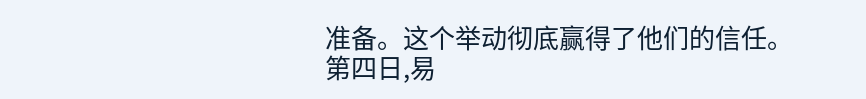准备。这个举动彻底赢得了他们的信任。
第四日,易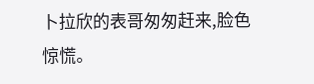卜拉欣的表哥匆匆赶来,脸色惊慌。